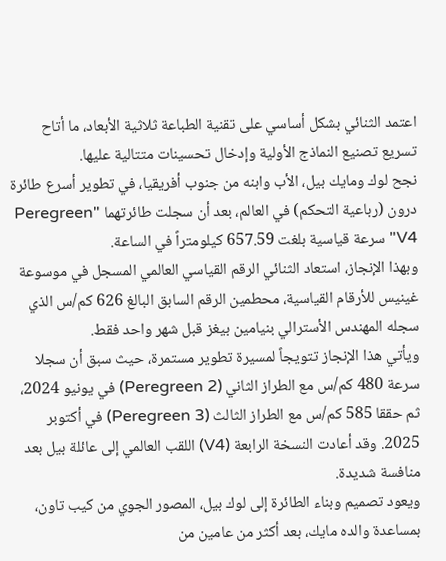اعتمد الثنائي بشكل أساسي على تقنية الطباعة ثلاثية الأبعاد، ما أتاح تسريع تصنيع النماذج الأولية وإدخال تحسينات متتالية عليها.
نجح لوك ومايك بيل، الأب وابنه من جنوب أفريقيا، في تطوير أسرع طائرة درون (رباعية التحكم) في العالم، بعد أن سجلت طائرتهما "Peregreen V4" سرعة قياسية بلغت 657.59 كيلومتراً في الساعة.
وبهذا الإنجاز، استعاد الثنائي الرقم القياسي العالمي المسجل في موسوعة غينيس للأرقام القياسية، محطمين الرقم السابق البالغ 626 كم/س الذي سجله المهندس الأسترالي بنيامين بيغز قبل شهر واحد فقط.
ويأتي هذا الإنجاز تتويجاً لمسيرة تطوير مستمرة، حيث سبق أن سجلا سرعة 480 كم/س مع الطراز الثاني (Peregreen 2) في يونيو 2024، ثم حققا 585 كم/س مع الطراز الثالث (Peregreen 3) في أكتوبر 2025. وقد أعادت النسخة الرابعة (V4) اللقب العالمي إلى عائلة بيل بعد منافسة شديدة.
ويعود تصميم وبناء الطائرة إلى لوك بيل، المصور الجوي من كيب تاون، بمساعدة والده مايك، بعد أكثر من عامين من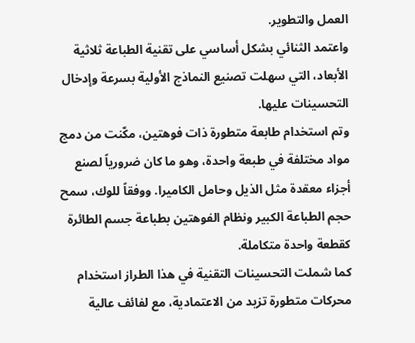العمل والتطوير.
واعتمد الثنائي بشكل أساسي على تقنية الطباعة ثلاثية الأبعاد، التي سهلت تصنيع النماذج الأولية بسرعة وإدخال التحسينات عليها.
وتم استخدام طابعة متطورة ذات فوهتين، مكّنت من دمج مواد مختلفة في طبعة واحدة، وهو ما كان ضرورياً لصنع أجزاء معقدة مثل الذيل وحامل الكاميرا. ووفقاً للوك، سمح حجم الطباعة الكبير ونظام الفوهتين بطباعة جسم الطائرة كقطعة واحدة متكاملة.
كما شملت التحسينات التقنية في هذا الطراز استخدام محركات متطورة تزيد من الاعتمادية، مع لفائف عالية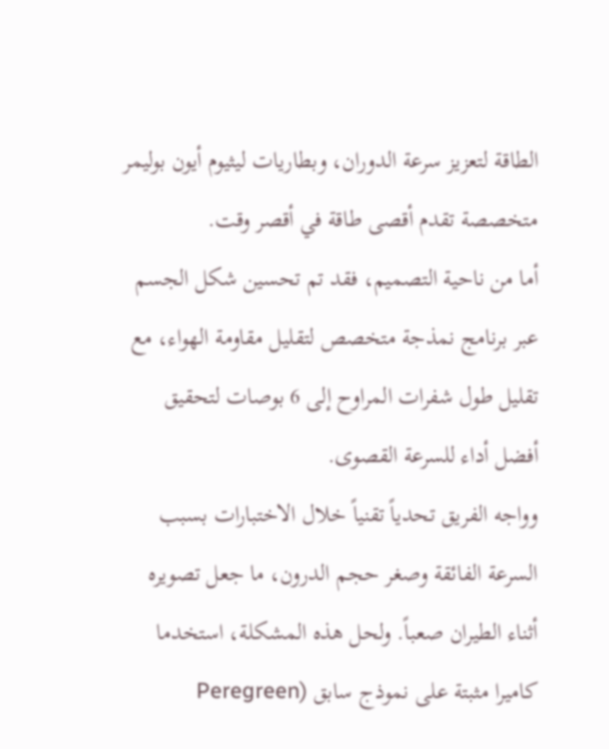الطاقة لتعزيز سرعة الدوران، وبطاريات ليثيوم أيون بوليمر متخصصة تقدم أقصى طاقة في أقصر وقت.
أما من ناحية التصميم، فقد تم تحسين شكل الجسم عبر برنامج نمذجة متخصص لتقليل مقاومة الهواء، مع تقليل طول شفرات المراوح إلى 6 بوصات لتحقيق أفضل أداء للسرعة القصوى.
وواجه الفريق تحدياً تقنياً خلال الاختبارات بسبب السرعة الفائقة وصغر حجم الدرون، ما جعل تصويره أثناء الطيران صعباً. ولحل هذه المشكلة، استخدما كاميرا مثبتة على نموذج سابق (Peregreen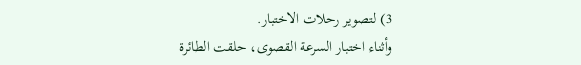3) لتصوير رحلات الاختبار.
وأثناء اختبار السرعة القصوى، حلقت الطائرة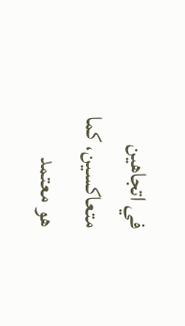في اتجاهين متعاكسين، كما هو معتمد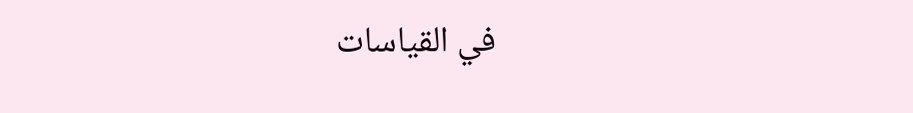في القياسات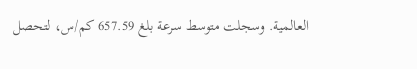العالمية. وسجلت متوسط سرعة بلغ 657.59 كم/س، لتحصل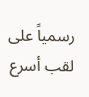رسمياً على لقب أسرع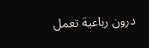درون رباعية تعمل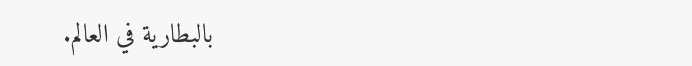بالبطارية في العالم.